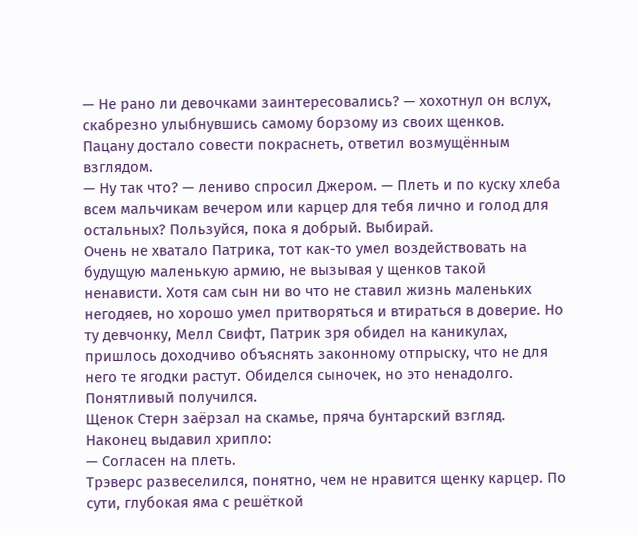— Не рано ли девочками заинтересовались? — хохотнул он вслух, скабрезно улыбнувшись самому борзому из своих щенков.
Пацану достало совести покраснеть, ответил возмущённым взглядом.
— Ну так что? — лениво спросил Джером. — Плеть и по куску хлеба всем мальчикам вечером или карцер для тебя лично и голод для остальных? Пользуйся, пока я добрый. Выбирай.
Очень не хватало Патрика, тот как-то умел воздействовать на будущую маленькую армию, не вызывая у щенков такой ненависти. Хотя сам сын ни во что не ставил жизнь маленьких негодяев, но хорошо умел притворяться и втираться в доверие. Но ту девчонку, Мелл Свифт, Патрик зря обидел на каникулах, пришлось доходчиво объяснять законному отпрыску, что не для него те ягодки растут. Обиделся сыночек, но это ненадолго. Понятливый получился.
Щенок Стерн заёрзал на скамье, пряча бунтарский взгляд. Наконец выдавил хрипло:
— Согласен на плеть.
Трэверс развеселился, понятно, чем не нравится щенку карцер. По сути, глубокая яма с решёткой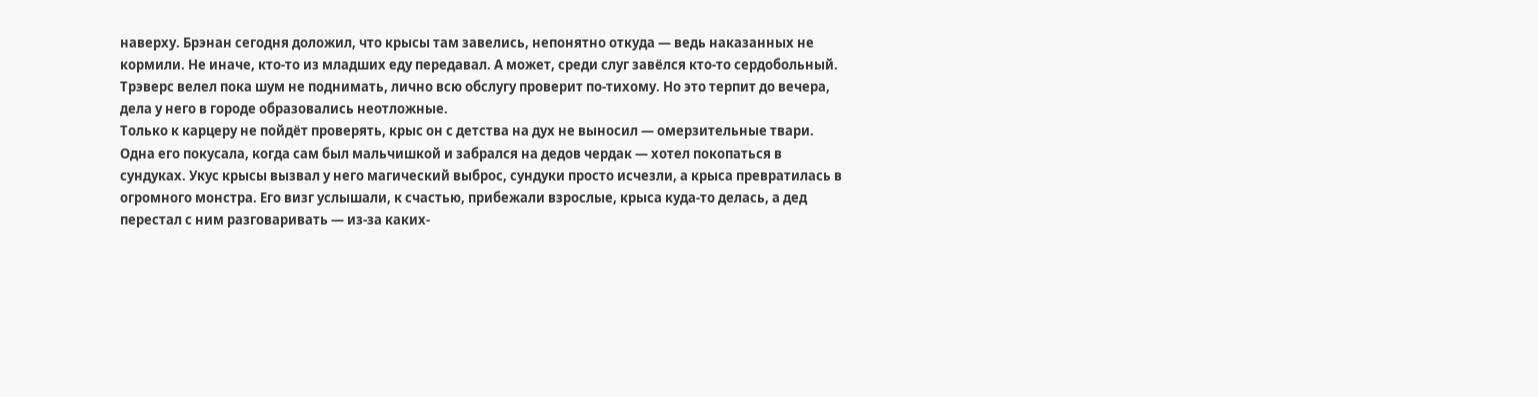наверху. Брэнан сегодня доложил, что крысы там завелись, непонятно откуда — ведь наказанных не кормили. Не иначе, кто-то из младших еду передавал. А может, среди слуг завёлся кто-то сердобольный. Трэверс велел пока шум не поднимать, лично всю обслугу проверит по-тихому. Но это терпит до вечера, дела у него в городе образовались неотложные.
Только к карцеру не пойдёт проверять, крыс он с детства на дух не выносил — омерзительные твари. Одна его покусала, когда сам был мальчишкой и забрался на дедов чердак — хотел покопаться в сундуках. Укус крысы вызвал у него магический выброс, сундуки просто исчезли, а крыса превратилась в огромного монстра. Его визг услышали, к счастью, прибежали взрослые, крыса куда-то делась, а дед перестал с ним разговаривать — из-за каких-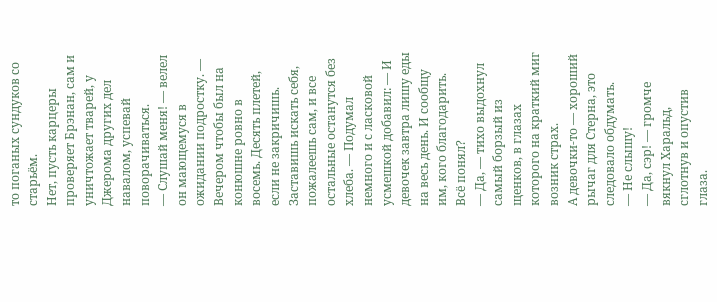то поганых сундуков со старьём.
Нет, пусть карцеры проверяет Брэнан, сам и уничтожает тварей, у Джерома других дел навалом, успевай поворачиваться.
— Слушай меня! — велел он мающемуся в ожидании подростку. — Вечером чтобы был на конюшне ровно в восемь. Десять плетей, если не закричишь. Заставишь искать себя, пожалеешь сам, и все остальные останутся без хлеба. — Подумал немного и с ласковой усмешкой добавил: — И девочек завтра лишу еды на весь день. И сообщу им, кого благодарить. Всё понял?
— Да, — тихо выдохнул самый борзый из щенков, в глазах которого на краткий миг возник страх.
А девочки-то — хороший рычаг для Стерна, это следовало обдумать.
— Не слышу!
— Да, сэр! — громче вякнул Харальд, сглотнув и опустив глаза.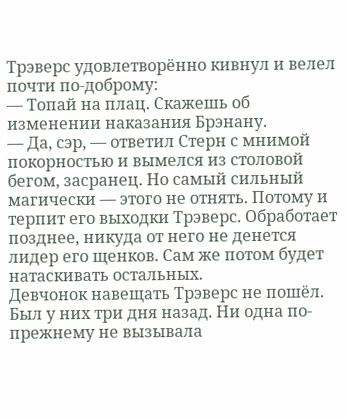Трэверс удовлетворённо кивнул и велел почти по-доброму:
— Топай на плац. Скажешь об изменении наказания Брэнану.
— Да, сэр, — ответил Стерн с мнимой покорностью и вымелся из столовой бегом, засранец. Но самый сильный магически — этого не отнять. Потому и терпит его выходки Трэверс. Обработает позднее, никуда от него не денется лидер его щенков. Сам же потом будет натаскивать остальных.
Девчонок навещать Трэверс не пошёл. Был у них три дня назад. Ни одна по-прежнему не вызывала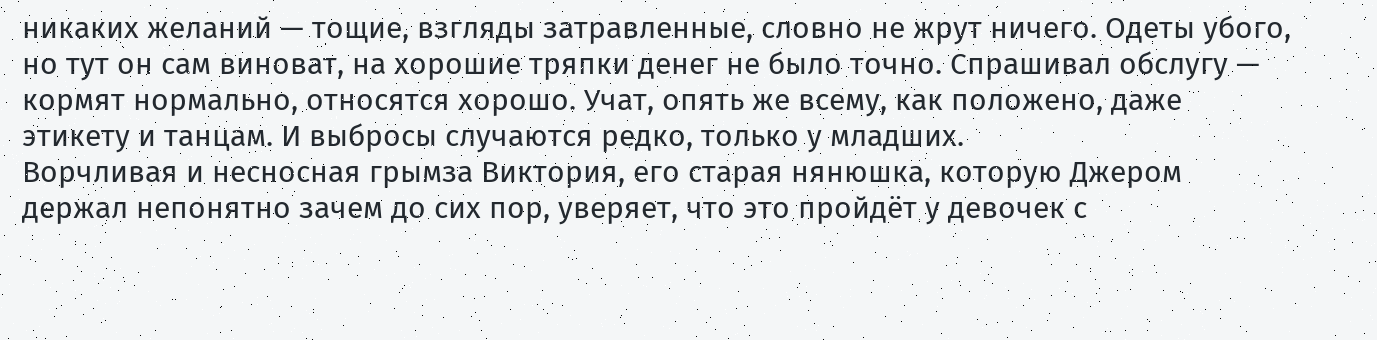никаких желаний — тощие, взгляды затравленные, словно не жрут ничего. Одеты убого, но тут он сам виноват, на хорошие тряпки денег не было точно. Спрашивал обслугу — кормят нормально, относятся хорошо. Учат, опять же всему, как положено, даже этикету и танцам. И выбросы случаются редко, только у младших.
Ворчливая и несносная грымза Виктория, его старая нянюшка, которую Джером держал непонятно зачем до сих пор, уверяет, что это пройдёт у девочек с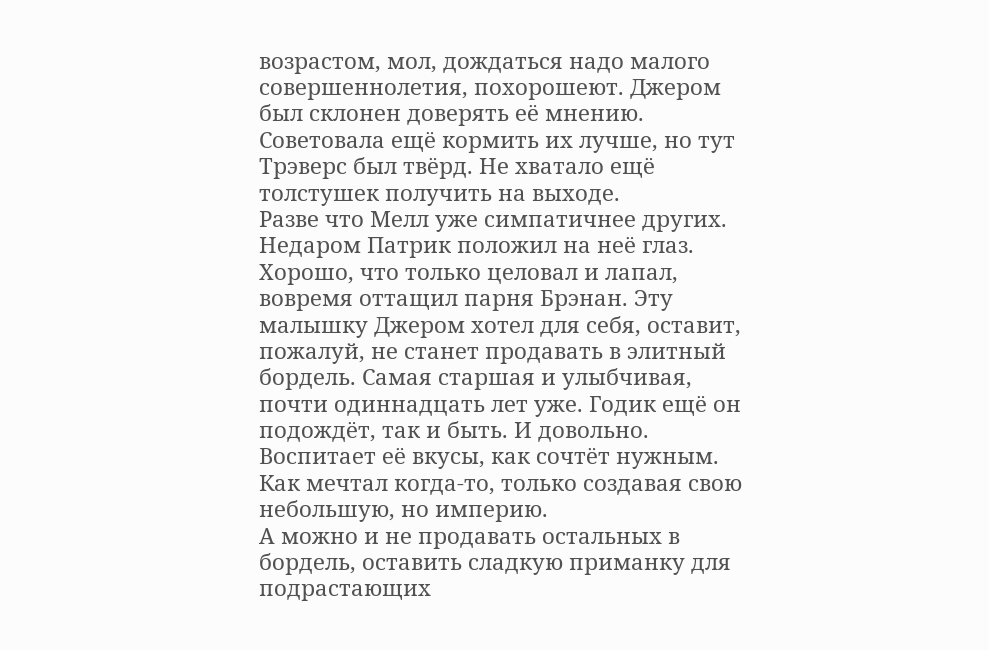возрастом, мол, дождаться надо малого совершеннолетия, похорошеют. Джером был склонен доверять её мнению. Советовала ещё кормить их лучше, но тут Трэверс был твёрд. Не хватало ещё толстушек получить на выходе.
Разве что Мелл уже симпатичнее других. Недаром Патрик положил на неё глаз. Хорошо, что только целовал и лапал, вовремя оттащил парня Брэнан. Эту малышку Джером хотел для себя, оставит, пожалуй, не станет продавать в элитный бордель. Самая старшая и улыбчивая, почти одиннадцать лет уже. Годик ещё он подождёт, так и быть. И довольно. Воспитает её вкусы, как сочтёт нужным. Как мечтал когда-то, только создавая свою небольшую, но империю.
А можно и не продавать остальных в бордель, оставить сладкую приманку для подрастающих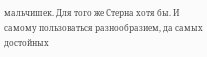мальчишек. Для того же Стерна хотя бы. И самому пользоваться разнообразием, да самых достойных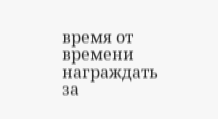время от времени награждать за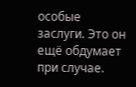особые заслуги. Это он ещё обдумает при случае.